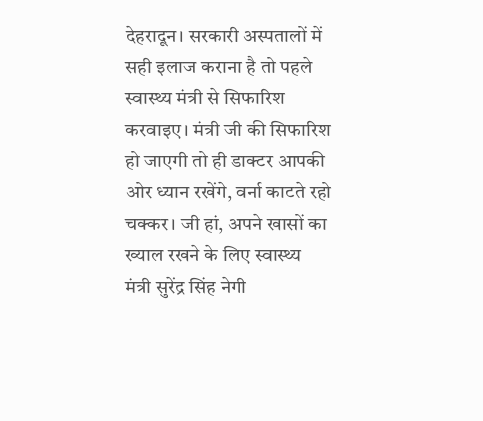देहरादून। सरकारी अस्पतालों में सही इलाज कराना है तो पहले स्वास्थ्य मंत्री से सिफारिश करवाइए। मंत्री जी की सिफारिश हो जाएगी तो ही डाक्टर आपकी ओर ध्यान रखेंगे, वर्ना काटते रहो चक्कर। जी हां, अपने खासों का ख्याल रखने के लिए स्वास्थ्य मंत्री सुरेंद्र सिंह नेगी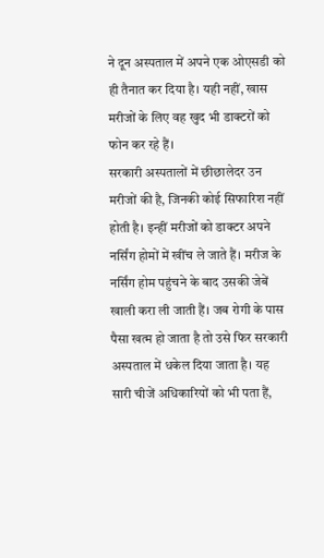ने दून अस्पताल में अपने एक ओएसडी को ही तैनात कर दिया है। यही नहीं, खास मरीजों के लिए वह खुद भी डाक्टरों को फोन कर रहे हैं।
सरकारी अस्पतालों में छीछालेदर उन मरीजों की है, जिनकी कोई सिफारिश नहीं होती है। इन्हीं मरीजों को डाक्टर अपने नर्सिंग होमों में खींच ले जाते हैं। मरीज के नर्सिंग होम पहुंचने के बाद उसकी जेबें खाली करा ली जाती हैं। जब रोगी के पास पैसा खत्म हो जाता है तो उसे फिर सरकारी अस्पताल में धकेल दिया जाता है। यह सारी चीजें अधिकारियों को भी पता हैं,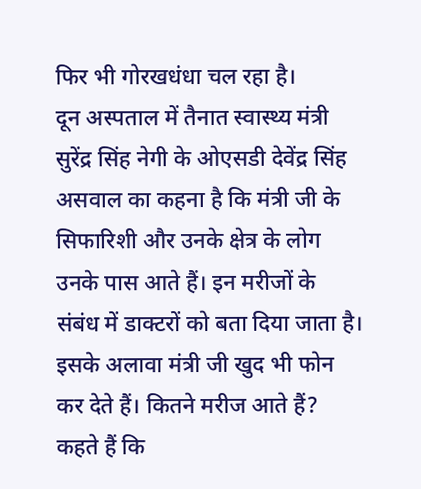फिर भी गोरखधंधा चल रहा है।
दून अस्पताल में तैनात स्वास्थ्य मंत्री सुरेंद्र सिंह नेगी के ओएसडी देवेंद्र सिंह असवाल का कहना है कि मंत्री जी के सिफारिशी और उनके क्षेत्र के लोग उनके पास आते हैं। इन मरीजों के संबंध में डाक्टरों को बता दिया जाता है। इसके अलावा मंत्री जी खुद भी फोन कर देते हैं। कितने मरीज आते हैं? कहते हैं कि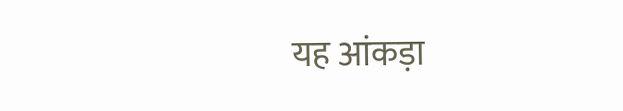यह आंकड़ा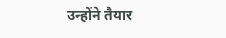उन्होंने तैयार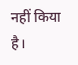नहीं किया है।